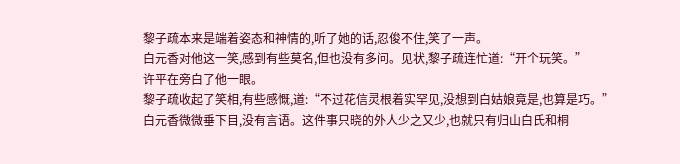黎子疏本来是端着姿态和神情的,听了她的话,忍俊不住,笑了一声。
白元香对他这一笑,感到有些莫名,但也没有多问。见状,黎子疏连忙道:“开个玩笑。”
许平在旁白了他一眼。
黎子疏收起了笑相,有些感慨,道:“不过花信灵根着实罕见,没想到白姑娘竟是,也算是巧。”
白元香微微垂下目,没有言语。这件事只晓的外人少之又少,也就只有归山白氏和桐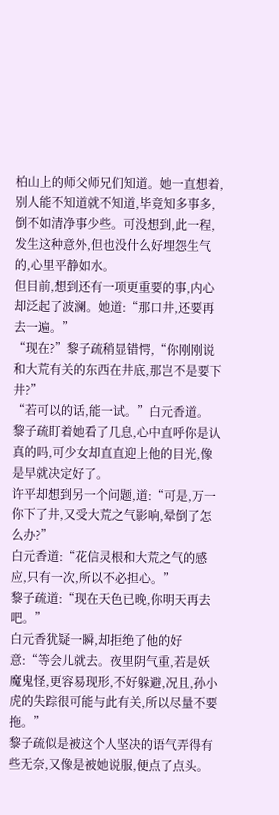柏山上的师父师兄们知道。她一直想着,别人能不知道就不知道,毕竟知多事多,倒不如清净事少些。可没想到,此一程,发生这种意外,但也没什么好埋怨生气的,心里平静如水。
但目前,想到还有一项更重要的事,内心却泛起了波澜。她道:“那口井,还要再去一遍。”
“现在?”黎子疏稍显错愕,“你刚刚说和大荒有关的东西在井底,那岂不是要下井?”
“若可以的话,能一试。”白元香道。
黎子疏盯着她看了几息,心中直呼你是认真的吗,可少女却直直迎上他的目光,像是早就决定好了。
许平却想到另一个问题,道:“可是,万一你下了井,又受大荒之气影响,晕倒了怎么办?”
白元香道:“花信灵根和大荒之气的感应,只有一次,所以不必担心。”
黎子疏道:“现在天色已晚,你明天再去吧。”
白元香犹疑一瞬,却拒绝了他的好意:“等会儿就去。夜里阴气重,若是妖魔鬼怪,更容易现形,不好躲避,况且,孙小虎的失踪很可能与此有关,所以尽量不要拖。”
黎子疏似是被这个人坚决的语气弄得有些无奈,又像是被她说服,便点了点头。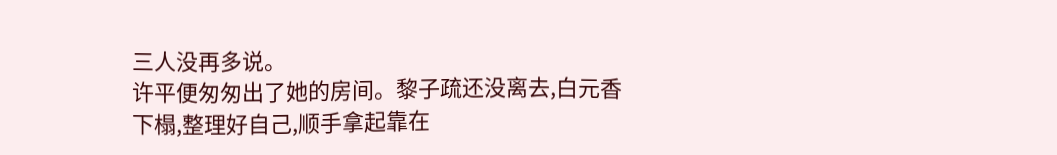三人没再多说。
许平便匆匆出了她的房间。黎子疏还没离去,白元香下榻,整理好自己,顺手拿起靠在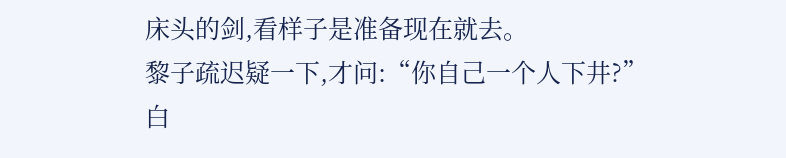床头的剑,看样子是准备现在就去。
黎子疏迟疑一下,才问:“你自己一个人下井?”
白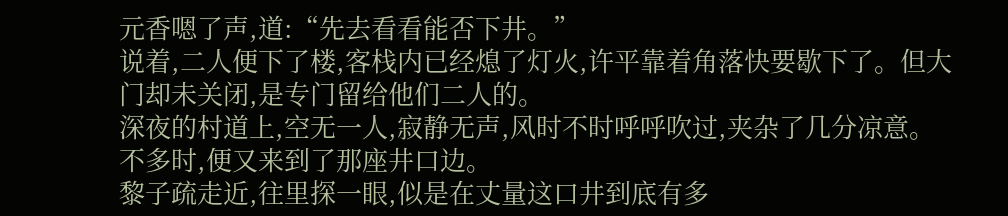元香嗯了声,道:“先去看看能否下井。”
说着,二人便下了楼,客栈内已经熄了灯火,许平靠着角落快要歇下了。但大门却未关闭,是专门留给他们二人的。
深夜的村道上,空无一人,寂静无声,风时不时呼呼吹过,夹杂了几分凉意。
不多时,便又来到了那座井口边。
黎子疏走近,往里探一眼,似是在丈量这口井到底有多